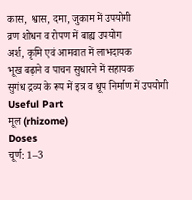कास, श्वास, दमा, जुकाम में उपयोगी
व्रण शोधन व रोपण में बाह्य उपयोग
अर्श, कृमि एवं आमवात में लाभदायक
भूख बढ़ाने व पाचन सुधारने में सहायक
सुगंध द्रव्य के रूप में इत्र व धूप निर्माण में उपयोगी
Useful Part
मूल (rhizome)
Doses
चूर्ण: 1–3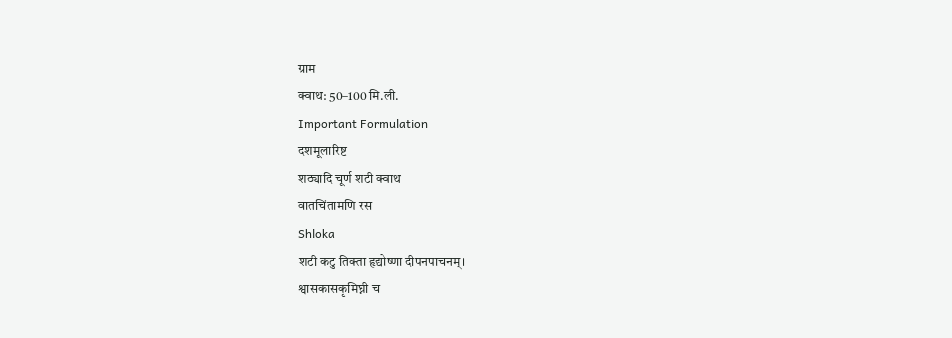ग्राम
क्वाथ: 50–100 मि.ली.
Important Formulation
दशमूलारिष्ट
शठ्यादि चूर्ण शटी क्वाथ
वातचिंतामणि रस
Shloka
शटी कटु तिक्ता हृद्योष्णा दीपनपाचनम्।
श्वासकासकृमिघ्नी च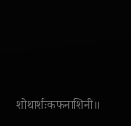शोथार्शःकफनाशिनी॥